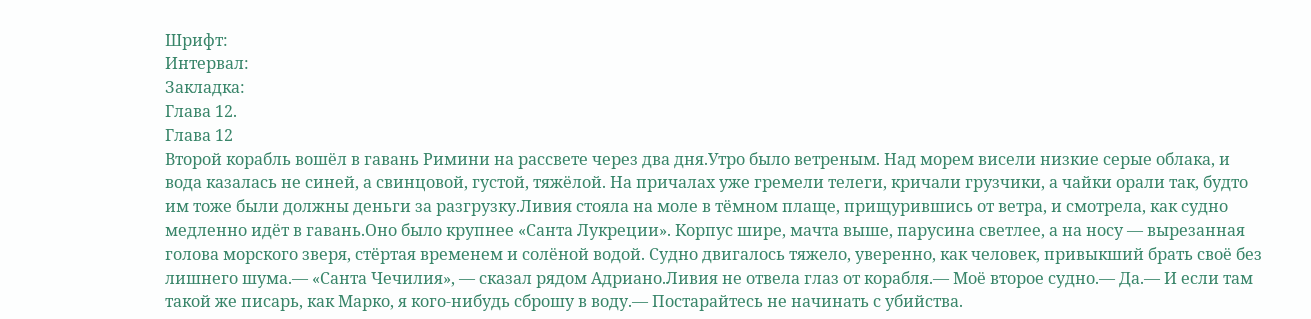Шрифт:
Интервал:
Закладка:
Глава 12.
Глава 12
Второй корабль вошёл в гавань Римини на рассвете через два дня.Утро было ветреным. Над морем висели низкие серые облака, и вода казалась не синей, а свинцовой, густой, тяжёлой. На причалах уже гремели телеги, кричали грузчики, а чайки орали так, будто им тоже были должны деньги за разгрузку.Ливия стояла на моле в тёмном плаще, прищурившись от ветра, и смотрела, как судно медленно идёт в гавань.Оно было крупнее «Санта Лукреции». Корпус шире, мачта выше, парусина светлее, а на носу — вырезанная голова морского зверя, стёртая временем и солёной водой. Судно двигалось тяжело, уверенно, как человек, привыкший брать своё без лишнего шума.— «Санта Чечилия», — сказал рядом Адриано.Ливия не отвела глаз от корабля.— Моё второе судно.— Да.— И если там такой же писарь, как Марко, я кого-нибудь сброшу в воду.— Постарайтесь не начинать с убийства.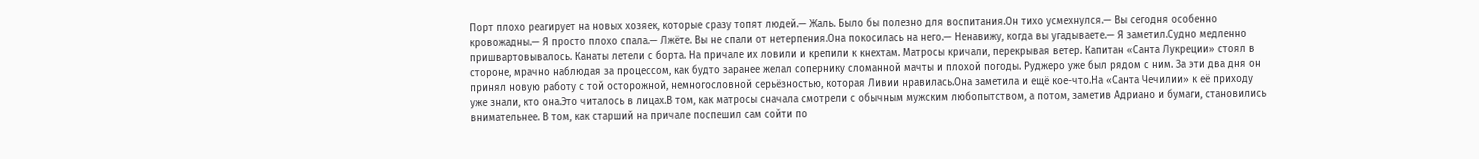Порт плохо реагирует на новых хозяек, которые сразу топят людей.— Жаль. Было бы полезно для воспитания.Он тихо усмехнулся.— Вы сегодня особенно кровожадны.— Я просто плохо спала.— Лжёте. Вы не спали от нетерпения.Она покосилась на него.— Ненавижу, когда вы угадываете.— Я заметил.Судно медленно пришвартовывалось. Канаты летели с борта. На причале их ловили и крепили к кнехтам. Матросы кричали, перекрывая ветер. Капитан «Санта Лукреции» стоял в стороне, мрачно наблюдая за процессом, как будто заранее желал сопернику сломанной мачты и плохой погоды. Руджеро уже был рядом с ним. За эти два дня он принял новую работу с той осторожной, немногословной серьёзностью, которая Ливии нравилась.Она заметила и ещё кое-что.На «Санта Чечилии» к её приходу уже знали, кто она.Это читалось в лицах.В том, как матросы сначала смотрели с обычным мужским любопытством, а потом, заметив Адриано и бумаги, становились внимательнее. В том, как старший на причале поспешил сам сойти по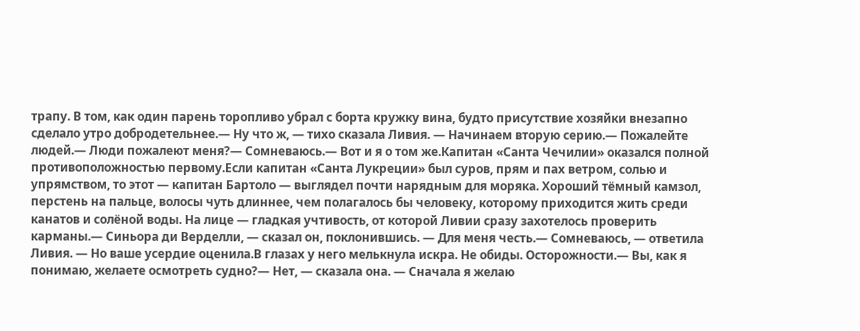трапу. В том, как один парень торопливо убрал с борта кружку вина, будто присутствие хозяйки внезапно сделало утро добродетельнее.— Ну что ж, — тихо сказала Ливия. — Начинаем вторую серию.— Пожалейте людей.— Люди пожалеют меня?— Сомневаюсь.— Вот и я о том же.Капитан «Санта Чечилии» оказался полной противоположностью первому.Если капитан «Санта Лукреции» был суров, прям и пах ветром, солью и упрямством, то этот — капитан Бартоло — выглядел почти нарядным для моряка. Хороший тёмный камзол, перстень на пальце, волосы чуть длиннее, чем полагалось бы человеку, которому приходится жить среди канатов и солёной воды. На лице — гладкая учтивость, от которой Ливии сразу захотелось проверить карманы.— Синьора ди Верделли, — сказал он, поклонившись. — Для меня честь.— Сомневаюсь, — ответила Ливия. — Но ваше усердие оценила.В глазах у него мелькнула искра. Не обиды. Осторожности.— Вы, как я понимаю, желаете осмотреть судно?— Нет, — сказала она. — Сначала я желаю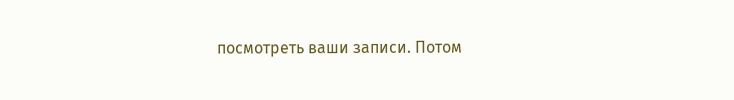посмотреть ваши записи. Потом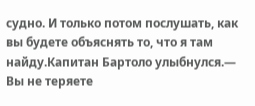судно. И только потом послушать, как вы будете объяснять то, что я там найду.Капитан Бартоло улыбнулся.— Вы не теряете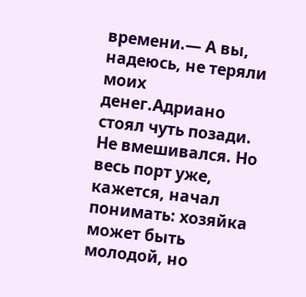времени.— А вы, надеюсь, не теряли моих денег.Адриано стоял чуть позади. Не вмешивался. Но весь порт уже, кажется, начал понимать: хозяйка может быть молодой, но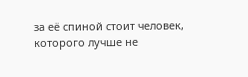за её спиной стоит человек, которого лучше не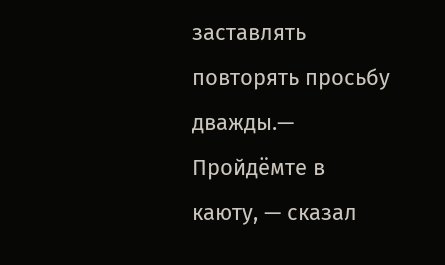заставлять повторять просьбу дважды.— Пройдёмте в каюту, — сказал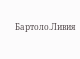Бартоло.Ливия